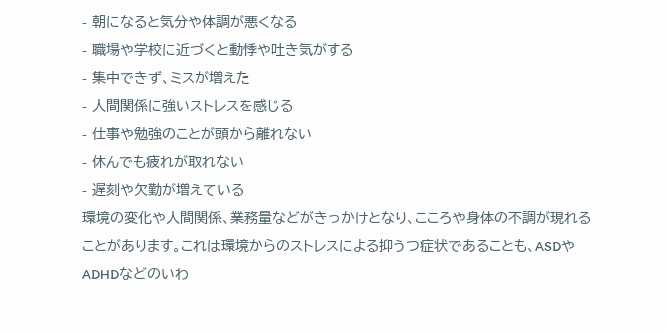- 朝になると気分や体調が悪くなる
- 職場や学校に近づくと動悸や吐き気がする
- 集中できず、ミスが増えた
- 人間関係に強いストレスを感じる
- 仕事や勉強のことが頭から離れない
- 休んでも疲れが取れない
- 遅刻や欠勤が増えている
環境の変化や人間関係、業務量などがきっかけとなり、こころや身体の不調が現れることがあります。これは環境からのストレスによる抑うつ症状であることも、ASDやADHDなどのいわ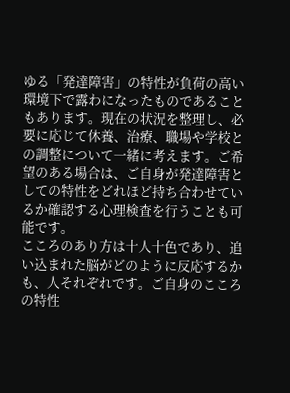ゆる「発達障害」の特性が負荷の高い環境下で露わになったものであることもあります。現在の状況を整理し、必要に応じて休養、治療、職場や学校との調整について一緒に考えます。ご希望のある場合は、ご自身が発達障害としての特性をどれほど持ち合わせているか確認する心理検査を行うことも可能です。
こころのあり方は十人十色であり、追い込まれた脳がどのように反応するかも、人それぞれです。ご自身のこころの特性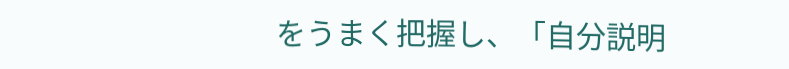をうまく把握し、「自分説明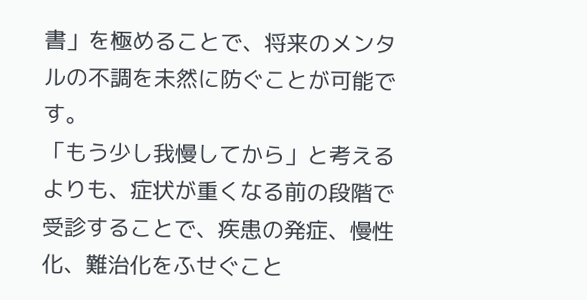書」を極めることで、将来のメンタルの不調を未然に防ぐことが可能です。
「もう少し我慢してから」と考えるよりも、症状が重くなる前の段階で受診することで、疾患の発症、慢性化、難治化をふせぐこと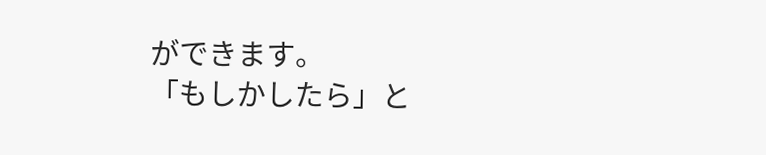ができます。
「もしかしたら」と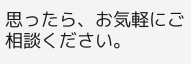思ったら、お気軽にご相談ください。